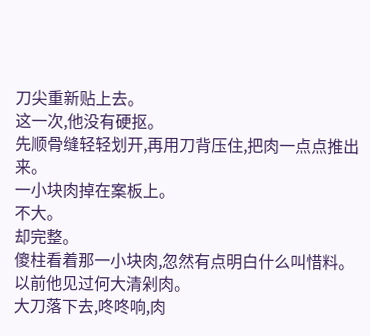刀尖重新贴上去。
这一次,他没有硬抠。
先顺骨缝轻轻划开,再用刀背压住,把肉一点点推出来。
一小块肉掉在案板上。
不大。
却完整。
傻柱看着那一小块肉,忽然有点明白什么叫惜料。
以前他见过何大清剁肉。
大刀落下去,咚咚响,肉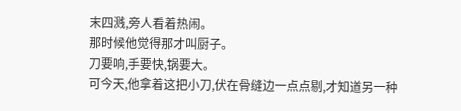末四溅,旁人看着热闹。
那时候他觉得那才叫厨子。
刀要响,手要快,锅要大。
可今天,他拿着这把小刀,伏在骨缝边一点点剔,才知道另一种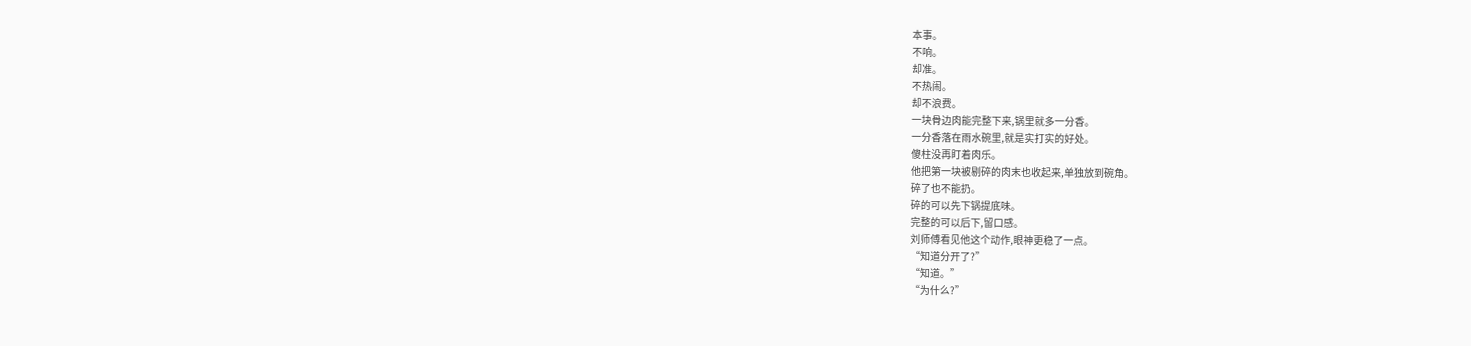本事。
不响。
却准。
不热闹。
却不浪费。
一块骨边肉能完整下来,锅里就多一分香。
一分香落在雨水碗里,就是实打实的好处。
傻柱没再盯着肉乐。
他把第一块被剔碎的肉末也收起来,单独放到碗角。
碎了也不能扔。
碎的可以先下锅提底味。
完整的可以后下,留口感。
刘师傅看见他这个动作,眼神更稳了一点。
“知道分开了?”
“知道。”
“为什么?”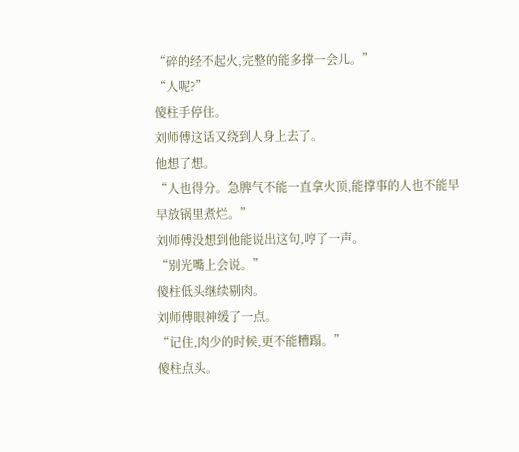“碎的经不起火,完整的能多撑一会儿。”
“人呢?”
傻柱手停住。
刘师傅这话又绕到人身上去了。
他想了想。
“人也得分。急脾气不能一直拿火顶,能撑事的人也不能早早放锅里煮烂。”
刘师傅没想到他能说出这句,哼了一声。
“别光嘴上会说。”
傻柱低头继续剔肉。
刘师傅眼神缓了一点。
“记住,肉少的时候,更不能糟蹋。”
傻柱点头。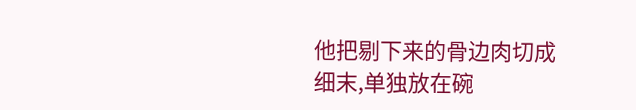他把剔下来的骨边肉切成细末,单独放在碗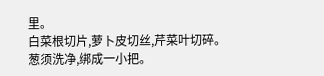里。
白菜根切片,萝卜皮切丝,芹菜叶切碎。
葱须洗净,绑成一小把。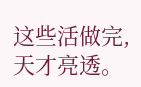这些活做完,天才亮透。